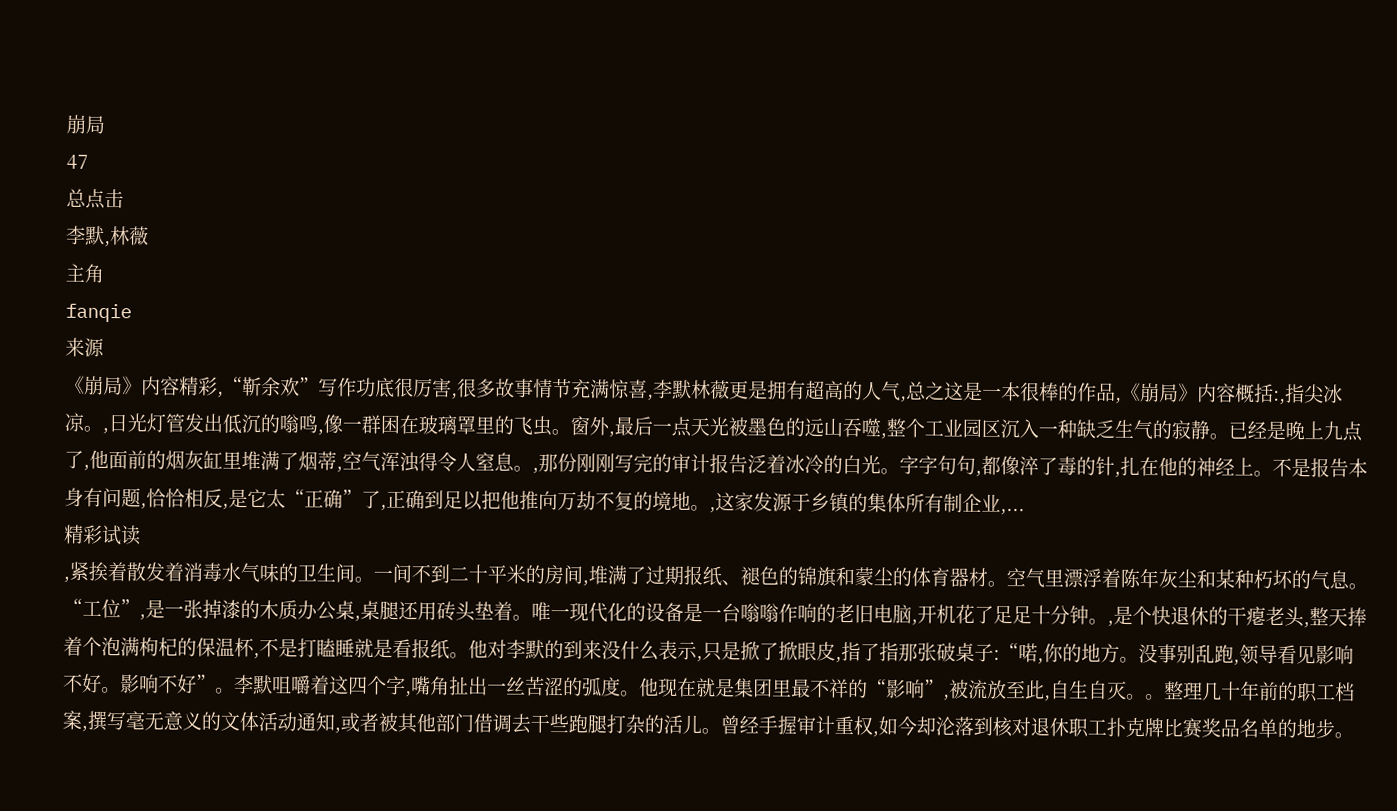崩局
47
总点击
李默,林薇
主角
fanqie
来源
《崩局》内容精彩,“靳余欢”写作功底很厉害,很多故事情节充满惊喜,李默林薇更是拥有超高的人气,总之这是一本很棒的作品,《崩局》内容概括:,指尖冰凉。,日光灯管发出低沉的嗡鸣,像一群困在玻璃罩里的飞虫。窗外,最后一点天光被墨色的远山吞噬,整个工业园区沉入一种缺乏生气的寂静。已经是晚上九点了,他面前的烟灰缸里堆满了烟蒂,空气浑浊得令人窒息。,那份刚刚写完的审计报告泛着冰冷的白光。字字句句,都像淬了毒的针,扎在他的神经上。不是报告本身有问题,恰恰相反,是它太“正确”了,正确到足以把他推向万劫不复的境地。,这家发源于乡镇的集体所有制企业,...
精彩试读
,紧挨着散发着消毒水气味的卫生间。一间不到二十平米的房间,堆满了过期报纸、褪色的锦旗和蒙尘的体育器材。空气里漂浮着陈年灰尘和某种朽坏的气息。“工位”,是一张掉漆的木质办公桌,桌腿还用砖头垫着。唯一现代化的设备是一台嗡嗡作响的老旧电脑,开机花了足足十分钟。,是个快退休的干瘪老头,整天捧着个泡满枸杞的保温杯,不是打瞌睡就是看报纸。他对李默的到来没什么表示,只是掀了掀眼皮,指了指那张破桌子:“喏,你的地方。没事别乱跑,领导看见影响不好。影响不好”。李默咀嚼着这四个字,嘴角扯出一丝苦涩的弧度。他现在就是集团里最不祥的“影响”,被流放至此,自生自灭。。整理几十年前的职工档案,撰写毫无意义的文体活动通知,或者被其他部门借调去干些跑腿打杂的活儿。曾经手握审计重权,如今却沦落到核对退休职工扑克牌比赛奖品名单的地步。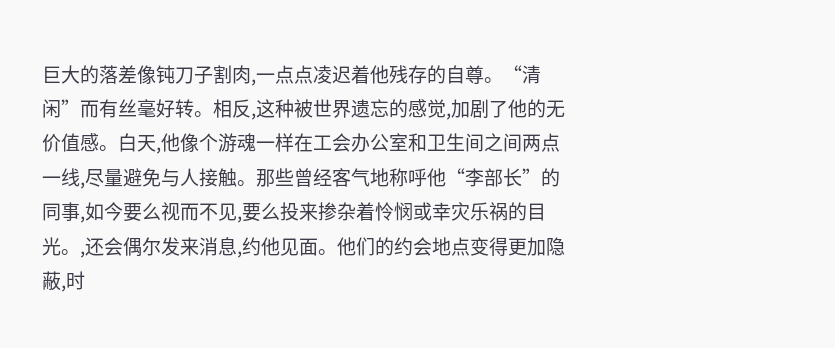巨大的落差像钝刀子割肉,一点点凌迟着他残存的自尊。“清闲”而有丝毫好转。相反,这种被世界遗忘的感觉,加剧了他的无价值感。白天,他像个游魂一样在工会办公室和卫生间之间两点一线,尽量避免与人接触。那些曾经客气地称呼他“李部长”的同事,如今要么视而不见,要么投来掺杂着怜悯或幸灾乐祸的目光。,还会偶尔发来消息,约他见面。他们的约会地点变得更加隐蔽,时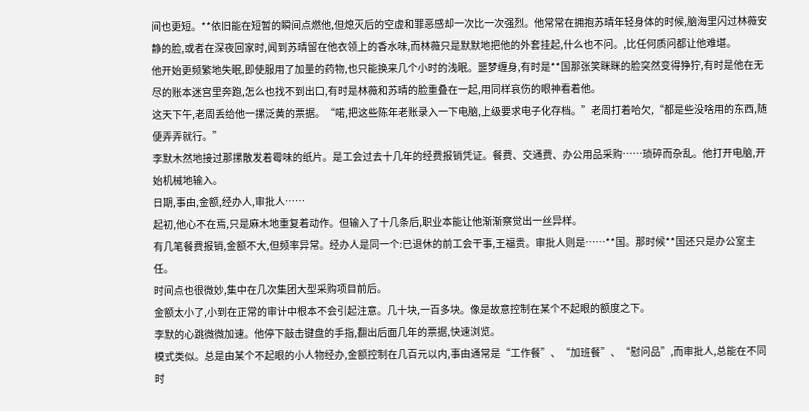间也更短。**依旧能在短暂的瞬间点燃他,但熄灭后的空虚和罪恶感却一次比一次强烈。他常常在拥抱苏晴年轻身体的时候,脑海里闪过林薇安静的脸,或者在深夜回家时,闻到苏晴留在他衣领上的香水味,而林薇只是默默地把他的外套挂起,什么也不问。,比任何质问都让他难堪。
他开始更频繁地失眠,即使服用了加量的药物,也只能换来几个小时的浅眠。噩梦缠身,有时是**国那张笑眯眯的脸突然变得狰狞,有时是他在无尽的账本迷宫里奔跑,怎么也找不到出口,有时是林薇和苏晴的脸重叠在一起,用同样哀伤的眼神看着他。
这天下午,老周丢给他一摞泛黄的票据。“喏,把这些陈年老账录入一下电脑,上级要求电子化存档。”老周打着哈欠,“都是些没啥用的东西,随便弄弄就行。”
李默木然地接过那摞散发着霉味的纸片。是工会过去十几年的经费报销凭证。餐费、交通费、办公用品采购……琐碎而杂乱。他打开电脑,开始机械地输入。
日期,事由,金额,经办人,审批人……
起初,他心不在焉,只是麻木地重复着动作。但输入了十几条后,职业本能让他渐渐察觉出一丝异样。
有几笔餐费报销,金额不大,但频率异常。经办人是同一个:已退休的前工会干事,王福贵。审批人则是……**国。那时候**国还只是办公室主任。
时间点也很微妙,集中在几次集团大型采购项目前后。
金额太小了,小到在正常的审计中根本不会引起注意。几十块,一百多块。像是故意控制在某个不起眼的额度之下。
李默的心跳微微加速。他停下敲击键盘的手指,翻出后面几年的票据,快速浏览。
模式类似。总是由某个不起眼的小人物经办,金额控制在几百元以内,事由通常是“工作餐”、“加班餐”、“慰问品”,而审批人,总能在不同时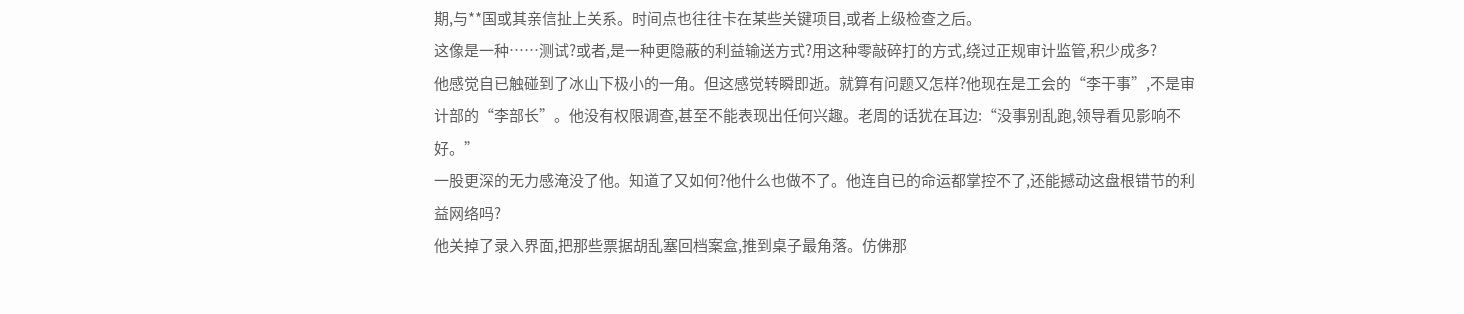期,与**国或其亲信扯上关系。时间点也往往卡在某些关键项目,或者上级检查之后。
这像是一种……测试?或者,是一种更隐蔽的利益输送方式?用这种零敲碎打的方式,绕过正规审计监管,积少成多?
他感觉自已触碰到了冰山下极小的一角。但这感觉转瞬即逝。就算有问题又怎样?他现在是工会的“李干事”,不是审计部的“李部长”。他没有权限调查,甚至不能表现出任何兴趣。老周的话犹在耳边:“没事别乱跑,领导看见影响不好。”
一股更深的无力感淹没了他。知道了又如何?他什么也做不了。他连自已的命运都掌控不了,还能撼动这盘根错节的利益网络吗?
他关掉了录入界面,把那些票据胡乱塞回档案盒,推到桌子最角落。仿佛那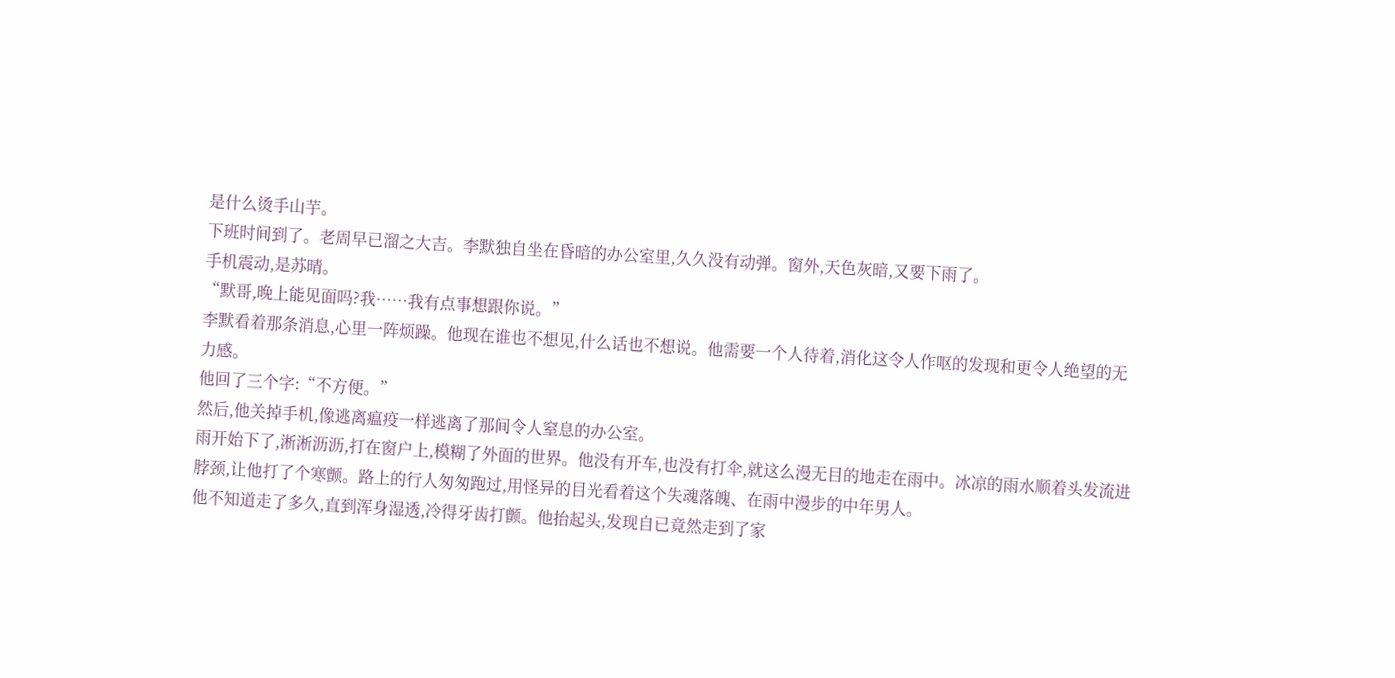是什么烫手山芋。
下班时间到了。老周早已溜之大吉。李默独自坐在昏暗的办公室里,久久没有动弹。窗外,天色灰暗,又要下雨了。
手机震动,是苏晴。
“默哥,晚上能见面吗?我……我有点事想跟你说。”
李默看着那条消息,心里一阵烦躁。他现在谁也不想见,什么话也不想说。他需要一个人待着,消化这令人作呕的发现和更令人绝望的无力感。
他回了三个字:“不方便。”
然后,他关掉手机,像逃离瘟疫一样逃离了那间令人窒息的办公室。
雨开始下了,淅淅沥沥,打在窗户上,模糊了外面的世界。他没有开车,也没有打伞,就这么漫无目的地走在雨中。冰凉的雨水顺着头发流进脖颈,让他打了个寒颤。路上的行人匆匆跑过,用怪异的目光看着这个失魂落魄、在雨中漫步的中年男人。
他不知道走了多久,直到浑身湿透,冷得牙齿打颤。他抬起头,发现自已竟然走到了家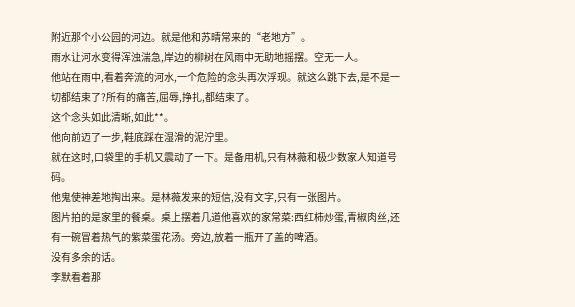附近那个小公园的河边。就是他和苏晴常来的“老地方”。
雨水让河水变得浑浊湍急,岸边的柳树在风雨中无助地摇摆。空无一人。
他站在雨中,看着奔流的河水,一个危险的念头再次浮现。就这么跳下去,是不是一切都结束了?所有的痛苦,屈辱,挣扎,都结束了。
这个念头如此清晰,如此**。
他向前迈了一步,鞋底踩在湿滑的泥泞里。
就在这时,口袋里的手机又震动了一下。是备用机,只有林薇和极少数家人知道号码。
他鬼使神差地掏出来。是林薇发来的短信,没有文字,只有一张图片。
图片拍的是家里的餐桌。桌上摆着几道他喜欢的家常菜:西红柿炒蛋,青椒肉丝,还有一碗冒着热气的紫菜蛋花汤。旁边,放着一瓶开了盖的啤酒。
没有多余的话。
李默看着那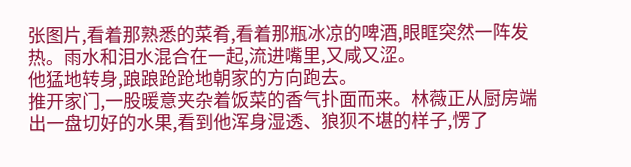张图片,看着那熟悉的菜肴,看着那瓶冰凉的啤酒,眼眶突然一阵发热。雨水和泪水混合在一起,流进嘴里,又咸又涩。
他猛地转身,踉踉跄跄地朝家的方向跑去。
推开家门,一股暖意夹杂着饭菜的香气扑面而来。林薇正从厨房端出一盘切好的水果,看到他浑身湿透、狼狈不堪的样子,愣了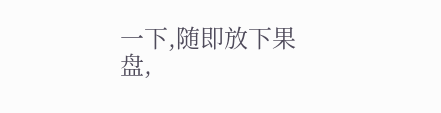一下,随即放下果盘,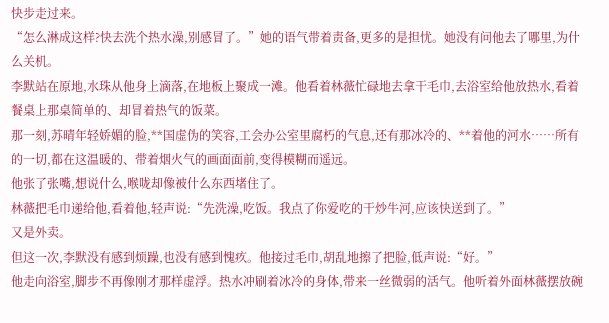快步走过来。
“怎么淋成这样?快去洗个热水澡,别感冒了。”她的语气带着责备,更多的是担忧。她没有问他去了哪里,为什么关机。
李默站在原地,水珠从他身上滴落,在地板上聚成一滩。他看着林薇忙碌地去拿干毛巾,去浴室给他放热水,看着餐桌上那桌简单的、却冒着热气的饭菜。
那一刻,苏晴年轻娇媚的脸,**国虚伪的笑容,工会办公室里腐朽的气息,还有那冰冷的、**着他的河水……所有的一切,都在这温暖的、带着烟火气的画面面前,变得模糊而遥远。
他张了张嘴,想说什么,喉咙却像被什么东西堵住了。
林薇把毛巾递给他,看着他,轻声说:“先洗澡,吃饭。我点了你爱吃的干炒牛河,应该快送到了。”
又是外卖。
但这一次,李默没有感到烦躁,也没有感到愧疚。他接过毛巾,胡乱地擦了把脸,低声说:“好。”
他走向浴室,脚步不再像刚才那样虚浮。热水冲刷着冰冷的身体,带来一丝微弱的活气。他听着外面林薇摆放碗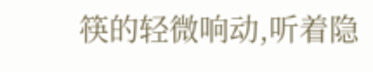筷的轻微响动,听着隐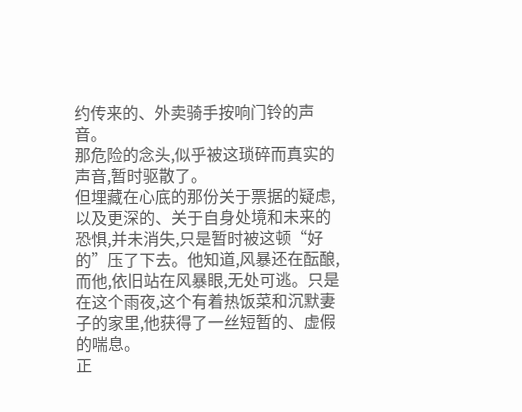约传来的、外卖骑手按响门铃的声音。
那危险的念头,似乎被这琐碎而真实的声音,暂时驱散了。
但埋藏在心底的那份关于票据的疑虑,以及更深的、关于自身处境和未来的恐惧,并未消失,只是暂时被这顿“好的”压了下去。他知道,风暴还在酝酿,而他,依旧站在风暴眼,无处可逃。只是在这个雨夜,这个有着热饭菜和沉默妻子的家里,他获得了一丝短暂的、虚假的喘息。
正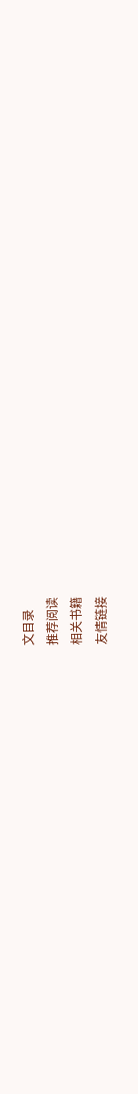文目录
推荐阅读
相关书籍
友情链接